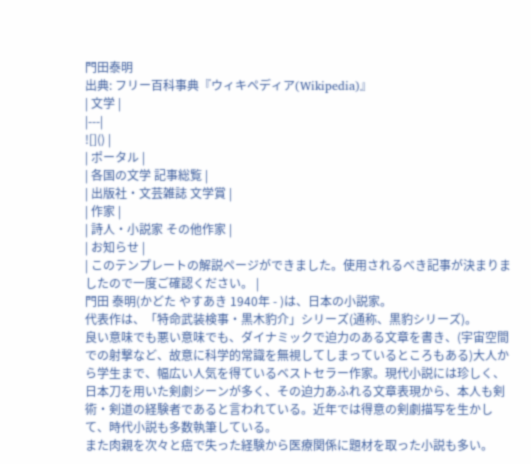門田泰明
出典: フリー百科事典『ウィキペディア(Wikipedia)』
| 文学 |
|---|
![]() |
| ポータル |
| 各国の文学 記事総覧 |
| 出版社・文芸雑誌 文学賞 |
| 作家 |
| 詩人・小説家 その他作家 |
| お知らせ |
| このテンプレートの解説ページができました。使用されるべき記事が決まりましたので一度ご確認ください。 |
門田 泰明(かどた やすあき 1940年 - )は、日本の小説家。
代表作は、「特命武装検事・黒木豹介」シリーズ(通称、黒豹シリーズ)。
良い意味でも悪い意味でも、ダイナミックで迫力のある文章を書き、(宇宙空間での射撃など、故意に科学的常識を無視してしまっているところもある)大人から学生まで、幅広い人気を得ているベストセラー作家。現代小説には珍しく、日本刀を用いた剣劇シーンが多く、その迫力あふれる文章表現から、本人も剣術・剣道の経験者であると言われている。近年では得意の剣劇描写を生かして、時代小説も多数執筆している。
また肉親を次々と癌で失った経験から医療関係に題材を取った小説も多い。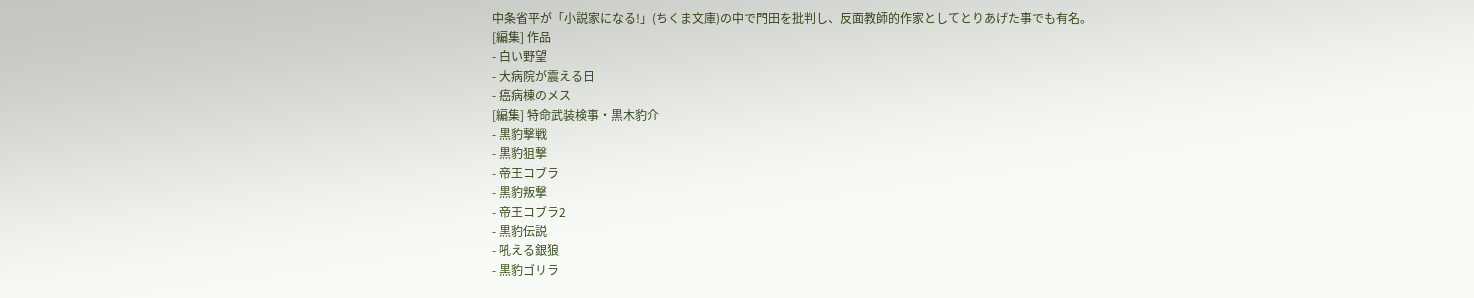中条省平が「小説家になる!」(ちくま文庫)の中で門田を批判し、反面教師的作家としてとりあげた事でも有名。
[編集] 作品
- 白い野望
- 大病院が震える日
- 癌病棟のメス
[編集] 特命武装検事・黒木豹介
- 黒豹撃戦
- 黒豹狙撃
- 帝王コブラ
- 黒豹叛撃
- 帝王コブラ2
- 黒豹伝説
- 吼える銀狼
- 黒豹ゴリラ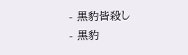- 黒豹皆殺し
- 黒豹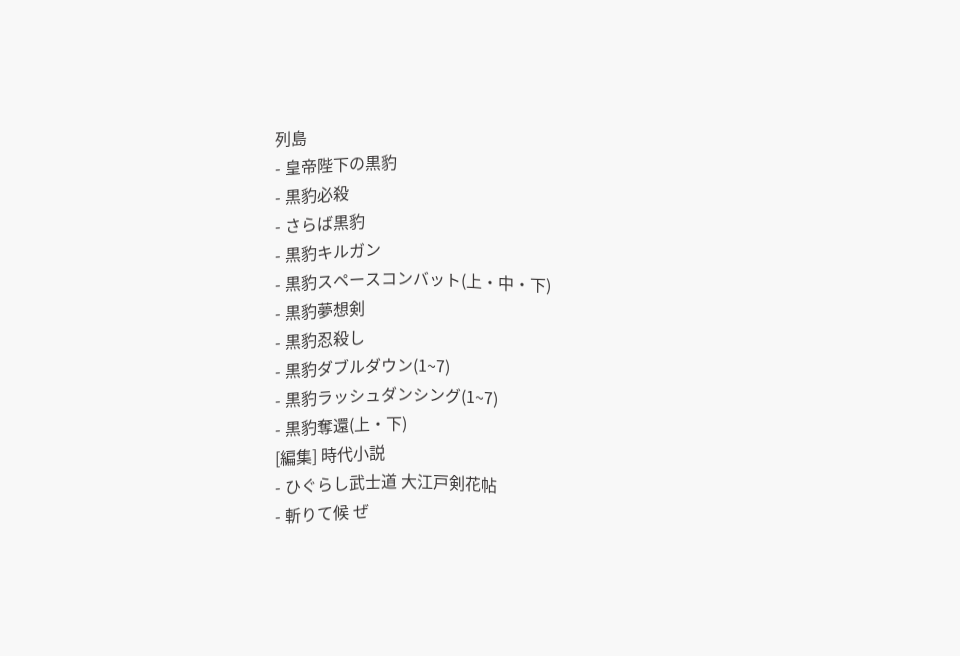列島
- 皇帝陛下の黒豹
- 黒豹必殺
- さらば黒豹
- 黒豹キルガン
- 黒豹スペースコンバット(上・中・下)
- 黒豹夢想剣
- 黒豹忍殺し
- 黒豹ダブルダウン(1~7)
- 黒豹ラッシュダンシング(1~7)
- 黒豹奪還(上・下)
[編集] 時代小説
- ひぐらし武士道 大江戸剣花帖
- 斬りて候 ぜ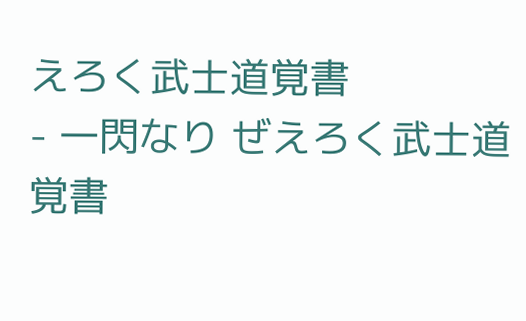えろく武士道覚書
- 一閃なり ぜえろく武士道覚書